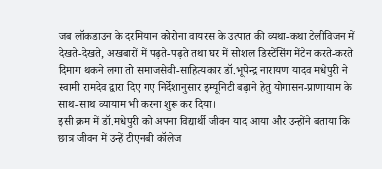जब लॉकडाउन के दरमियान कोरोना वायरस के उत्पात की व्यथा-कथा टेलीविजन में देखते-देखते, अखबारों में पढ़ते-पढ़ते तथा घर में सोशल डिस्टेंसिंग मेंटेन करते-करते दिमाग थकने लगा तो समाजसेवी-साहित्यकार डॉ.भूपेन्द्र नारायण यादव मधेपुरी ने स्वामी रामदेव द्वारा दिए गए निर्देशानुसार इम्यूनिटी बढ़ाने हेतु योगासन-प्राणायाम के साथ-साथ व्यायाम भी करना शुरू कर दिया।
इसी क्रम में डॉ.मधेपुरी को अपना विद्यार्थी जीवन याद आया और उन्होंने बताया कि छात्र जीवन में उन्हें टीएनबी कॉलेज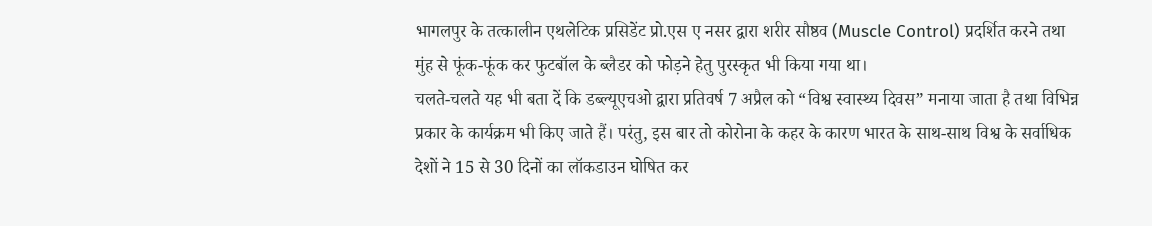भागलपुर के तत्कालीन एथलेटिक प्रसिडेंट प्रो.एस ए नसर द्वारा शरीर सौष्ठव (Muscle Control) प्रदर्शित करने तथा मुंह से फूंक-फूंक कर फुटबॉल के ब्लैडर को फोड़ने हेतु पुरस्कृत भी किया गया था।
चलते-चलते यह भी बता दें कि डब्ल्यूएचओ द्वारा प्रतिवर्ष 7 अप्रैल को “विश्व स्वास्थ्य दिवस” मनाया जाता है तथा विभिन्न प्रकार के कार्यक्रम भी किए जाते हैं। परंतु, इस बार तो कोरोना के कहर के कारण भारत के साथ-साथ विश्व के सर्वाधिक देशों ने 15 से 30 दिनों का लॉकडाउन घोषित कर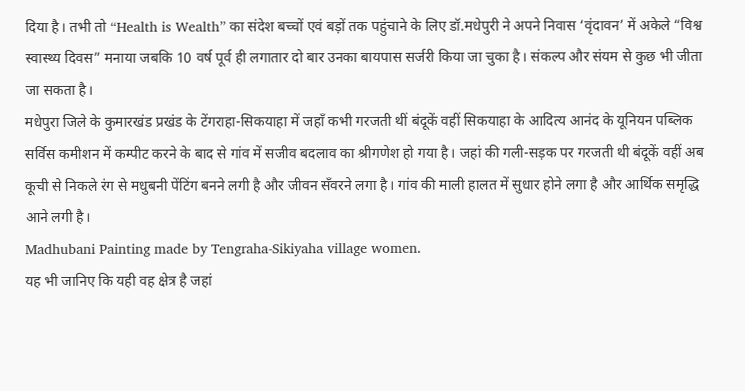दिया है। तभी तो “Health is Wealth” का संदेश बच्चों एवं बड़ों तक पहुंचाने के लिए डॉ.मधेपुरी ने अपने निवास ‘वृंदावन’ में अकेले “विश्व स्वास्थ्य दिवस” मनाया जबकि 10 वर्ष पूर्व ही लगातार दो बार उनका बायपास सर्जरी किया जा चुका है। संकल्प और संयम से कुछ भी जीता जा सकता है।
मधेपुरा जिले के कुमारखंड प्रखंड के टेंगराहा-सिकयाहा में जहाँ कभी गरजती थीं बंदूकें वहीं सिकयाहा के आदित्य आनंद के यूनियन पब्लिक सर्विस कमीशन में कम्पीट करने के बाद से गांव में सजीव बदलाव का श्रीगणेश हो गया है। जहां की गली-सड़क पर गरजती थी बंदूकें वहीं अब कूची से निकले रंग से मधुबनी पेंटिंग बनने लगी है और जीवन सँवरने लगा है। गांव की माली हालत में सुधार होने लगा है और आर्थिक समृद्धि आने लगी है।
Madhubani Painting made by Tengraha-Sikiyaha village women.
यह भी जानिए कि यही वह क्षेत्र है जहां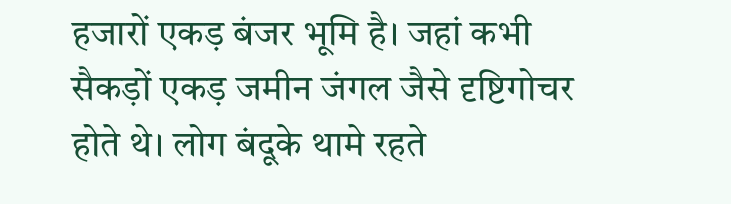हजारों एकड़ बंजर भूमि है। जहां कभी सैकड़ों एकड़ जमीन जंगल जैसे दृष्टिगोचर होते थे। लोग बंदूके थामे रहते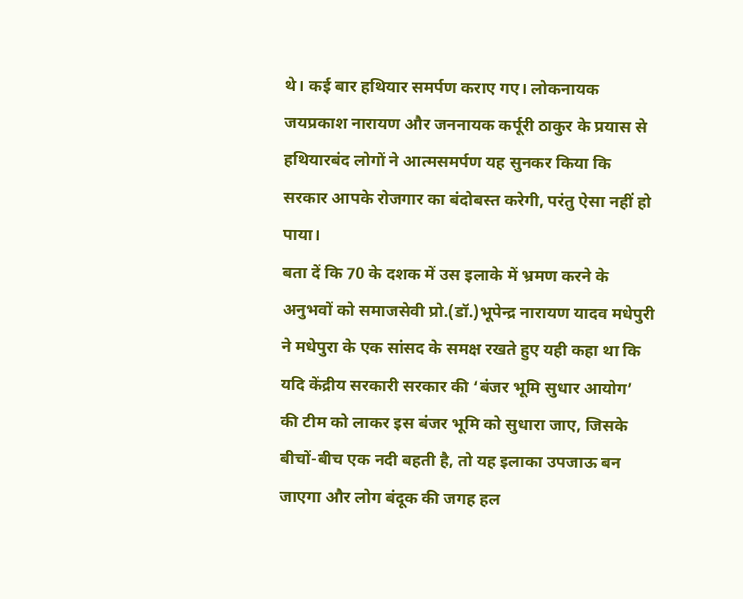थे। कई बार हथियार समर्पण कराए गए। लोकनायक जयप्रकाश नारायण और जननायक कर्पूरी ठाकुर के प्रयास से हथियारबंद लोगों ने आत्मसमर्पण यह सुनकर किया कि सरकार आपके रोजगार का बंदोबस्त करेगी, परंतु ऐसा नहीं हो पाया।
बता दें कि 70 के दशक में उस इलाके में भ्रमण करने के अनुभवों को समाजसेवी प्रो.(डॉ.)भूपेन्द्र नारायण यादव मधेपुरी ने मधेपुरा के एक सांसद के समक्ष रखते हुए यही कहा था कि यदि केंद्रीय सरकारी सरकार की ‘बंजर भूमि सुधार आयोग’ की टीम को लाकर इस बंजर भूमि को सुधारा जाए, जिसके बीचों-बीच एक नदी बहती है, तो यह इलाका उपजाऊ बन जाएगा और लोग बंदूक की जगह हल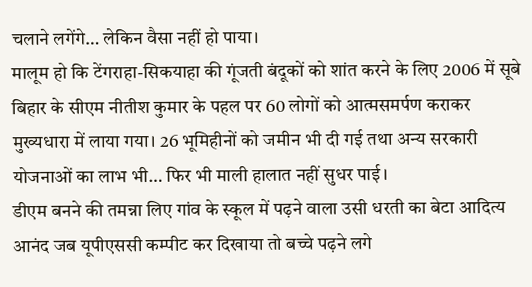चलाने लगेंगे… लेकिन वैसा नहीं हो पाया।
मालूम हो कि टेंगराहा-सिकयाहा की गूंजती बंदूकों को शांत करने के लिए 2006 में सूबे बिहार के सीएम नीतीश कुमार के पहल पर 60 लोगों को आत्मसमर्पण कराकर मुख्यधारा में लाया गया। 26 भूमिहीनों को जमीन भी दी गई तथा अन्य सरकारी योजनाओं का लाभ भी… फिर भी माली हालात नहीं सुधर पाई।
डीएम बनने की तमन्ना लिए गांव के स्कूल में पढ़ने वाला उसी धरती का बेटा आदित्य आनंद जब यूपीएससी कम्पीट कर दिखाया तो बच्चे पढ़ने लगे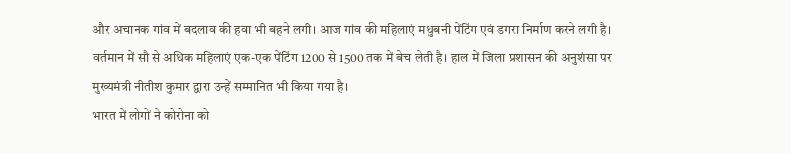और अचानक गांव में बदलाव की हवा भी बहने लगी। आज गांव की महिलाएं मधुबनी पेंटिंग एवं डगरा निर्माण करने लगी है। वर्तमान में सौ से अधिक महिलाएं एक-एक पेंटिंग 1200 से 1500 तक में बेच लेती है। हाल में जिला प्रशासन की अनुशंसा पर मुख्यमंत्री नीतीश कुमार द्वारा उन्हें सम्मानित भी किया गया है।
भारत में लोगों ने कोरोना को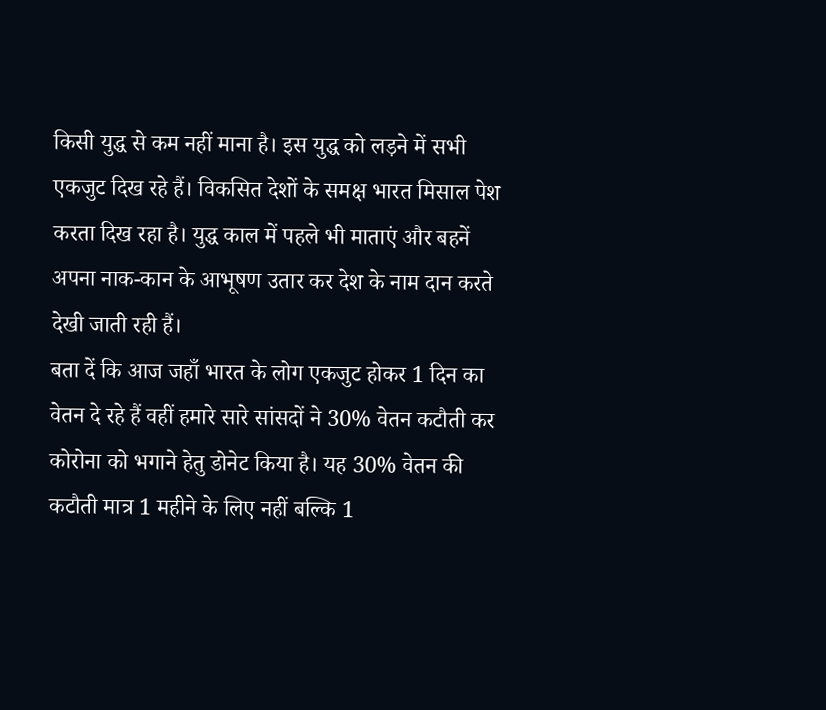किसी युद्ध से कम नहीं माना है। इस युद्ध को लड़ने में सभी एकजुट दिख रहे हैं। विकसित देशों के समक्ष भारत मिसाल पेश करता दिख रहा है। युद्ध काल में पहले भी माताएं और बहनें अपना नाक-कान के आभूषण उतार कर देश के नाम दान करते देखी जाती रही हैं।
बता दें कि आज जहाँ भारत के लोग एकजुट होकर 1 दिन का वेतन दे रहे हैं वहीं हमारे सारे सांसदों ने 30% वेतन कटौती कर कोरोना को भगाने हेतु डोनेट किया है। यह 30% वेतन की कटौती मात्र 1 महीने के लिए नहीं बल्कि 1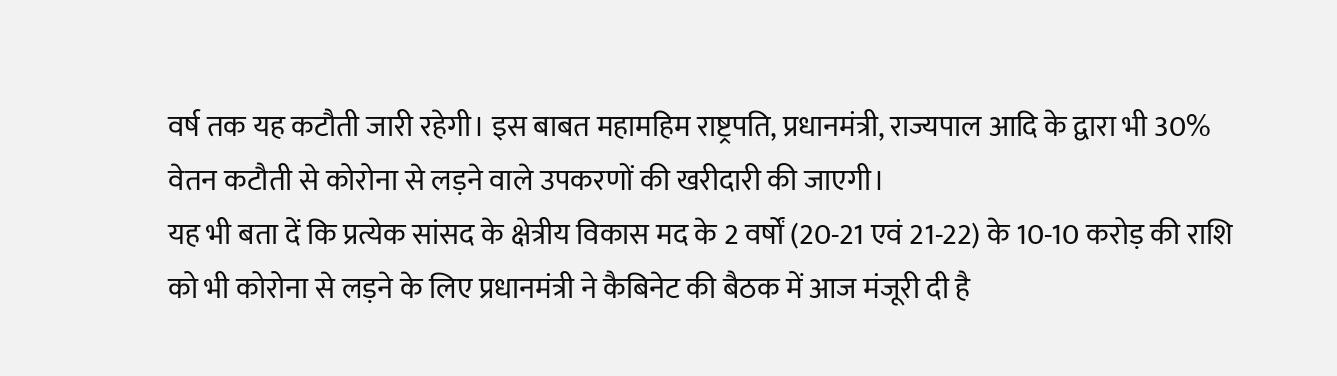वर्ष तक यह कटौती जारी रहेगी। इस बाबत महामहिम राष्ट्रपति, प्रधानमंत्री, राज्यपाल आदि के द्वारा भी 30% वेतन कटौती से कोरोना से लड़ने वाले उपकरणों की खरीदारी की जाएगी।
यह भी बता दें कि प्रत्येक सांसद के क्षेत्रीय विकास मद के 2 वर्षों (20-21 एवं 21-22) के 10-10 करोड़ की राशि को भी कोरोना से लड़ने के लिए प्रधानमंत्री ने कैबिनेट की बैठक में आज मंजूरी दी है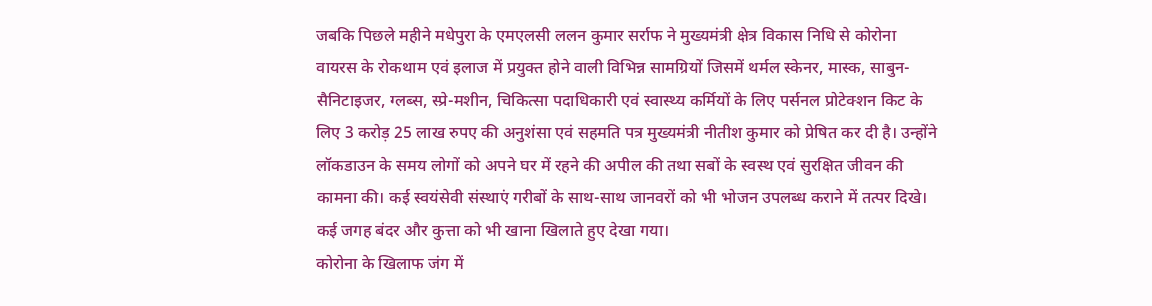जबकि पिछले महीने मधेपुरा के एमएलसी ललन कुमार सर्राफ ने मुख्यमंत्री क्षेत्र विकास निधि से कोरोना वायरस के रोकथाम एवं इलाज में प्रयुक्त होने वाली विभिन्न सामग्रियों जिसमें थर्मल स्केनर, मास्क, साबुन-सैनिटाइजर, ग्लब्स, स्प्रे-मशीन, चिकित्सा पदाधिकारी एवं स्वास्थ्य कर्मियों के लिए पर्सनल प्रोटेक्शन किट के लिए 3 करोड़ 25 लाख रुपए की अनुशंसा एवं सहमति पत्र मुख्यमंत्री नीतीश कुमार को प्रेषित कर दी है। उन्होंने लॉकडाउन के समय लोगों को अपने घर में रहने की अपील की तथा सबों के स्वस्थ एवं सुरक्षित जीवन की कामना की। कई स्वयंसेवी संस्थाएं गरीबों के साथ-साथ जानवरों को भी भोजन उपलब्ध कराने में तत्पर दिखे। कई जगह बंदर और कुत्ता को भी खाना खिलाते हुए देखा गया।
कोरोना के खिलाफ जंग में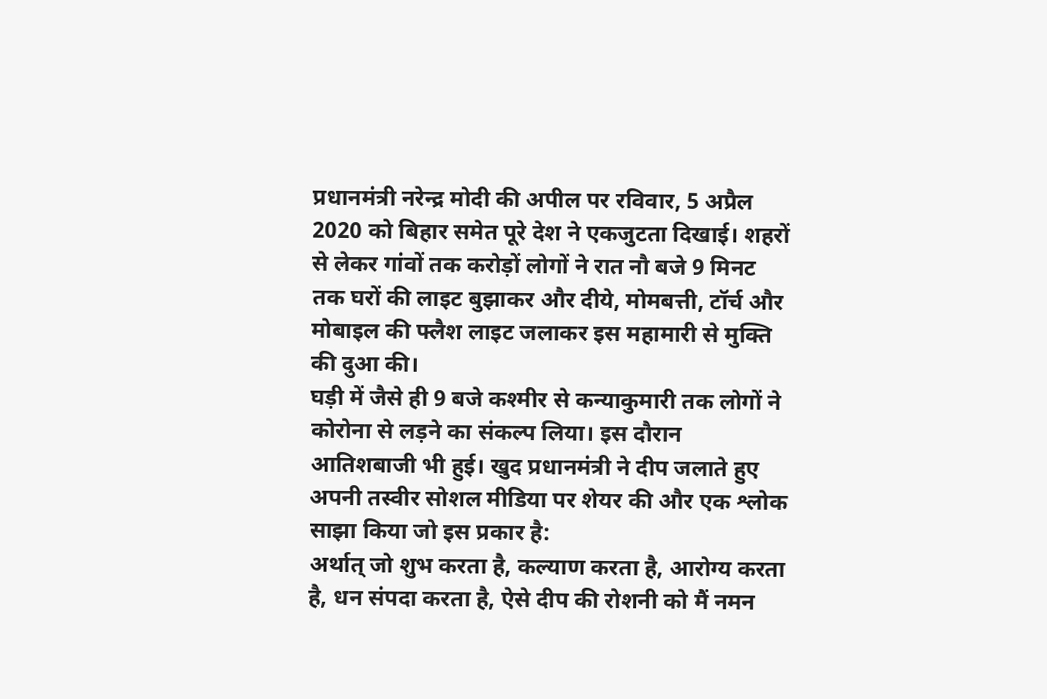प्रधानमंत्री नरेन्द्र मोदी की अपील पर रविवार, 5 अप्रैल 2020 को बिहार समेत पूरे देश ने एकजुटता दिखाई। शहरों से लेकर गांवों तक करोड़ों लोगों ने रात नौ बजे 9 मिनट तक घरों की लाइट बुझाकर और दीये, मोमबत्ती, टॉर्च और मोबाइल की फ्लैश लाइट जलाकर इस महामारी से मुक्ति की दुआ की।
घड़ी में जैसे ही 9 बजे कश्मीर से कन्याकुमारी तक लोगों ने कोरोना से लड़ने का संकल्प लिया। इस दौरान आतिशबाजी भी हुई। खुद प्रधानमंत्री ने दीप जलाते हुए अपनी तस्वीर सोशल मीडिया पर शेयर की और एक श्लोक साझा किया जो इस प्रकार है:
अर्थात् जो शुभ करता है, कल्याण करता है, आरोग्य करता है, धन संपदा करता है, ऐसे दीप की रोशनी को मैं नमन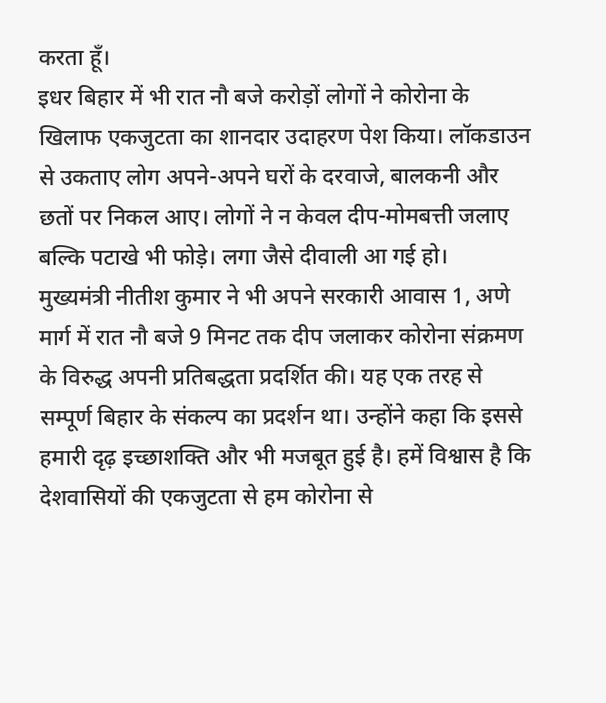करता हूँ।
इधर बिहार में भी रात नौ बजे करोड़ों लोगों ने कोरोना के खिलाफ एकजुटता का शानदार उदाहरण पेश किया। लॉकडाउन से उकताए लोग अपने-अपने घरों के दरवाजे, बालकनी और छतों पर निकल आए। लोगों ने न केवल दीप-मोमबत्ती जलाए बल्कि पटाखे भी फोड़े। लगा जैसे दीवाली आ गई हो।
मुख्यमंत्री नीतीश कुमार ने भी अपने सरकारी आवास 1, अणे मार्ग में रात नौ बजे 9 मिनट तक दीप जलाकर कोरोना संक्रमण के विरुद्ध अपनी प्रतिबद्धता प्रदर्शित की। यह एक तरह से सम्पूर्ण बिहार के संकल्प का प्रदर्शन था। उन्होंने कहा कि इससे हमारी दृढ़ इच्छाशक्ति और भी मजबूत हुई है। हमें विश्वास है कि देशवासियों की एकजुटता से हम कोरोना से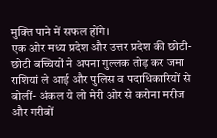मुक्ति पाने में सफल होंगे।
एक ओर मध्य प्रदेश और उत्तर प्रदेश की छोटी-छोटी बच्चियों ने अपना गुल्लक तोड़ कर जमा राशियां ले आई और पुलिस व पदाधिकारियों से बोलीं- अंकल ये लो मेरी ओर से करोना मरीज और गरीबों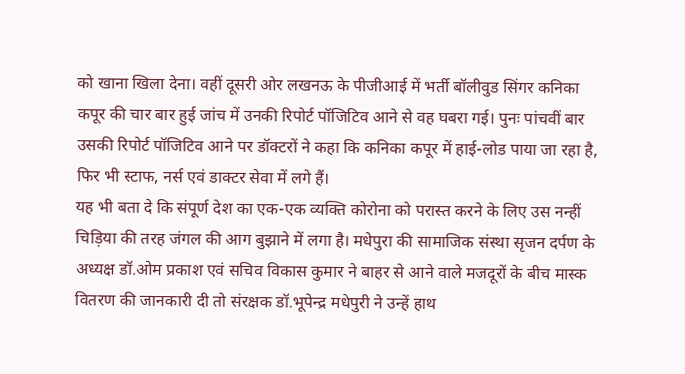को खाना खिला देना। वहीं दूसरी ओर लखनऊ के पीजीआई में भर्ती बॉलीवुड सिंगर कनिका कपूर की चार बार हुई जांच में उनकी रिपोर्ट पॉजिटिव आने से वह घबरा गई। पुनः पांचवीं बार उसकी रिपोर्ट पॉजिटिव आने पर डॉक्टरों ने कहा कि कनिका कपूर में हाई-लोड पाया जा रहा है, फिर भी स्टाफ, नर्स एवं डाक्टर सेवा में लगे हैं।
यह भी बता दे कि संपूर्ण देश का एक-एक व्यक्ति कोरोना को परास्त करने के लिए उस नन्हीं चिड़िया की तरह जंगल की आग बुझाने में लगा है। मधेपुरा की सामाजिक संस्था सृजन दर्पण के अध्यक्ष डॉ.ओम प्रकाश एवं सचिव विकास कुमार ने बाहर से आने वाले मजदूरों के बीच मास्क वितरण की जानकारी दी तो संरक्षक डॉ.भूपेन्द्र मधेपुरी ने उन्हें हाथ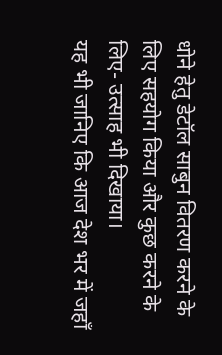धोने हेतु डेटॉल साबुन वितरण करने के लिए सहयोग किया और कुछ करने के लिए- उत्साह भी दिखाया।
यह भी जानिए कि आज देश भर में जहाँ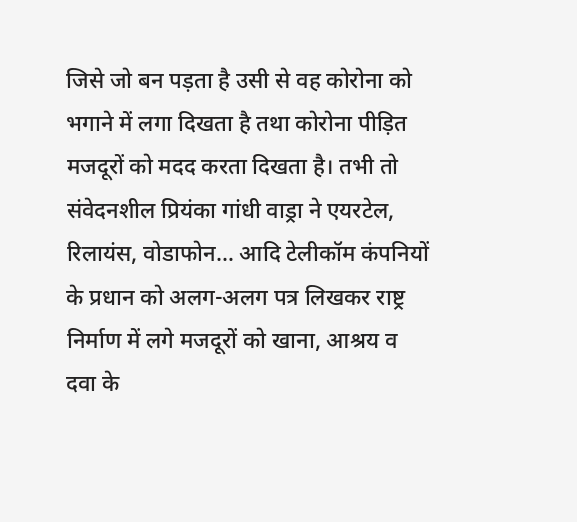जिसे जो बन पड़ता है उसी से वह कोरोना को भगाने में लगा दिखता है तथा कोरोना पीड़ित मजदूरों को मदद करता दिखता है। तभी तो संवेदनशील प्रियंका गांधी वाड्रा ने एयरटेल, रिलायंस, वोडाफोन… आदि टेलीकॉम कंपनियों के प्रधान को अलग-अलग पत्र लिखकर राष्ट्र निर्माण में लगे मजदूरों को खाना, आश्रय व दवा के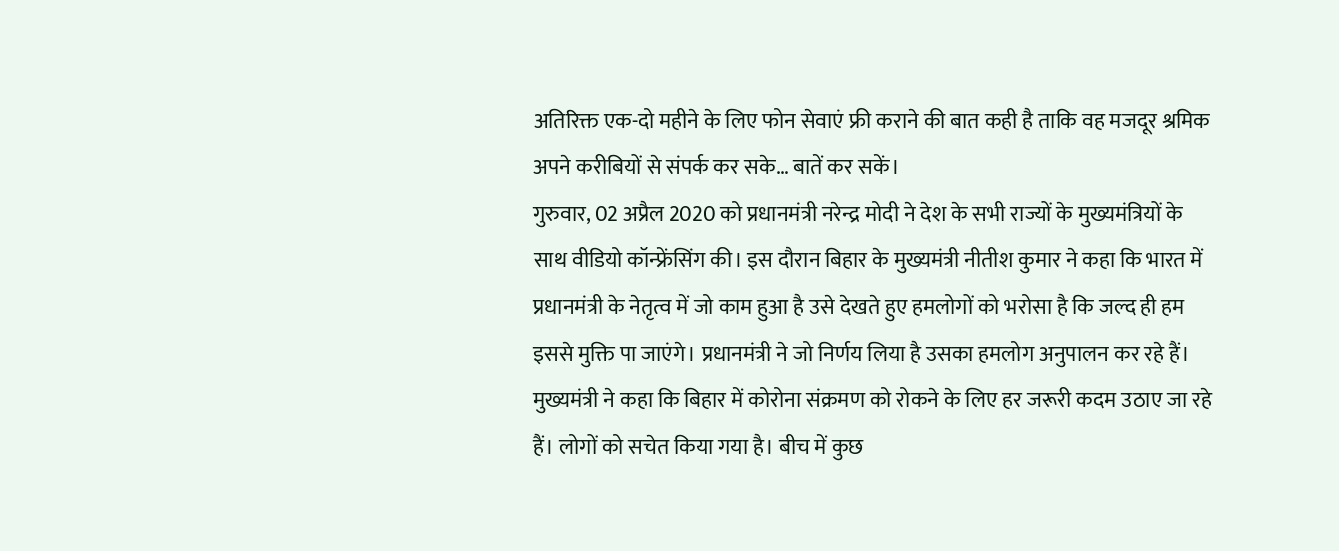अतिरिक्त एक-दो महीने के लिए फोन सेवाएं फ्री कराने की बात कही है ताकि वह मजदूर श्रमिक अपने करीबियों से संपर्क कर सके… बातें कर सकें।
गुरुवार, 02 अप्रैल 2020 को प्रधानमंत्री नरेन्द्र मोदी ने देश के सभी राज्यों के मुख्यमंत्रियों के साथ वीडियो कॉन्फ्रेंसिंग की। इस दौरान बिहार के मुख्यमंत्री नीतीश कुमार ने कहा कि भारत में प्रधानमंत्री के नेतृत्व में जो काम हुआ है उसे देखते हुए हमलोगों को भरोसा है कि जल्द ही हम इससे मुक्ति पा जाएंगे। प्रधानमंत्री ने जो निर्णय लिया है उसका हमलोग अनुपालन कर रहे हैं।
मुख्यमंत्री ने कहा कि बिहार में कोरोना संक्रमण को रोकने के लिए हर जरूरी कदम उठाए जा रहे हैं। लोगों को सचेत किया गया है। बीच में कुछ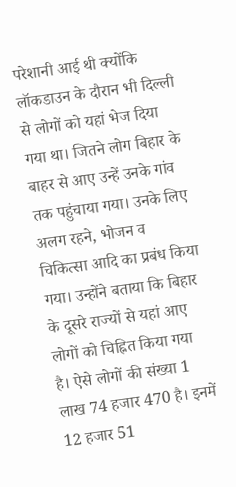परेशानी आई थी क्योंकि लॉकडाउन के दौरान भी दिल्ली से लोगों को यहां भेज दिया गया था। जितने लोग बिहार के बाहर से आए उन्हें उनके गांव तक पहुंचाया गया। उनके लिए अलग रहने, भोजन व चिकित्सा आदि का प्रबंध किया गया। उन्होंने बताया कि बिहार के दूसरे राज्यों से यहां आए लोगों को चिह्नित किया गया है। ऐसे लोगों की संख्या 1 लाख 74 हजार 470 है। इनमें 12 हजार 51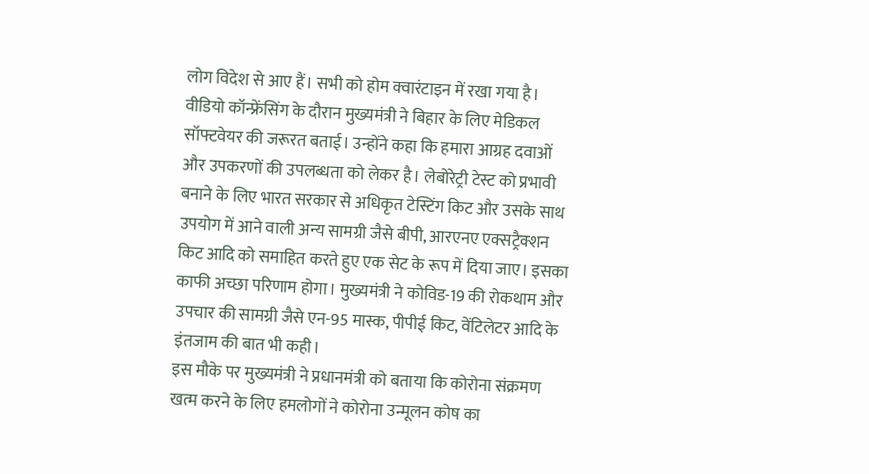लोग विदेश से आए हैं। सभी को होम क्वारंटाइन में रखा गया है।
वीडियो कॉन्फ्रेंसिंग के दौरान मुख्यमंत्री ने बिहार के लिए मेडिकल सॉफ्टवेयर की जरूरत बताई। उन्होंने कहा कि हमारा आग्रह दवाओं और उपकरणों की उपलब्धता को लेकर है। लेबोरेट्री टेस्ट को प्रभावी बनाने के लिए भारत सरकार से अधिकृत टेस्टिंग किट और उसके साथ उपयोग में आने वाली अन्य सामग्री जैसे बीपी, आरएनए एक्सट्रैक्शन किट आदि को समाहित करते हुए एक सेट के रूप में दिया जाए। इसका काफी अच्छा परिणाम होगा। मुख्यमंत्री ने कोविड-19 की रोकथाम और उपचार की सामग्री जैसे एन-95 मास्क, पीपीई किट, वेंटिलेटर आदि के इंतजाम की बात भी कही।
इस मौके पर मुख्यमंत्री ने प्रधानमंत्री को बताया कि कोरोना संक्रमण खत्म करने के लिए हमलोगों ने कोरोना उन्मूलन कोष का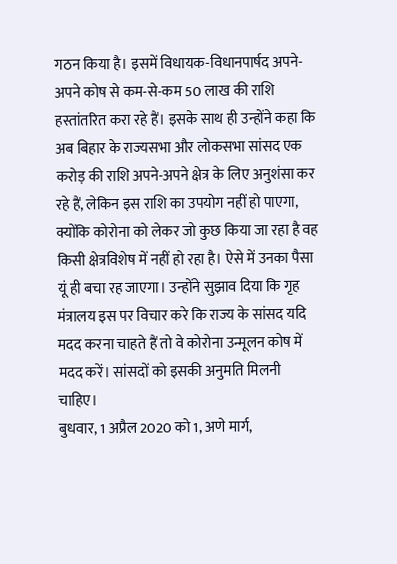गठन किया है। इसमें विधायक-विधानपार्षद अपने-अपने कोष से कम-से-कम 50 लाख की राशि हस्तांतरित करा रहे हैं। इसके साथ ही उन्होंने कहा कि अब बिहार के राज्यसभा और लोकसभा सांसद एक करोड़ की राशि अपने-अपने क्षेत्र के लिए अनुशंसा कर रहे हैं, लेकिन इस राशि का उपयोग नहीं हो पाएगा, क्योंकि कोरोना को लेकर जो कुछ किया जा रहा है वह किसी क्षेत्रविशेष में नहीं हो रहा है। ऐसे में उनका पैसा यूं ही बचा रह जाएगा। उन्होंने सुझाव दिया कि गृह मंत्रालय इस पर विचार करे कि राज्य के सांसद यदि मदद करना चाहते हैं तो वे कोरोना उन्मूलन कोष में मदद करें। सांसदों को इसकी अनुमति मिलनी चाहिए।
बुधवार, 1 अप्रैल 2020 को 1, अणे मार्ग,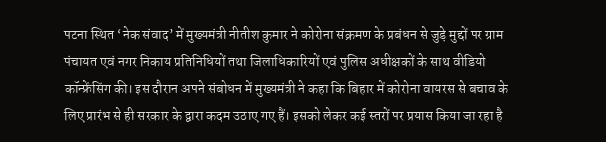पटना स्थित ‘नेक संवाद’ में मुख्यमंत्री नीतीश कुमार ने कोरोना संक्रमण के प्रबंधन से जुड़े मुद्दों पर ग्राम पंचायत एवं नगर निकाय प्रतिनिधियों तथा जिलाधिकारियों एवं पुलिस अधीक्षकों के साथ वीडियो कॉन्फ्रेंसिंग की। इस दौरान अपने संबोधन में मुख्यमंत्री ने कहा कि बिहार में कोरोना वायरस से बचाव के लिए प्रारंभ से ही सरकार के द्वारा कदम उठाए गए हैं। इसको लेकर कई स्तरों पर प्रयास किया जा रहा है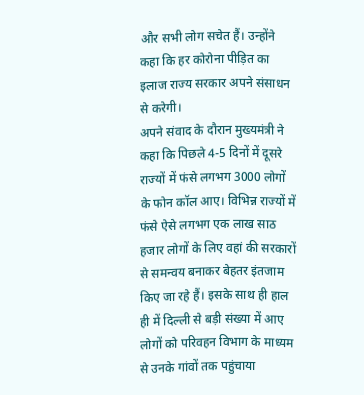और सभी लोग सचेत हैं। उन्होंने कहा कि हर कोरोना पीड़ित का इलाज राज्य सरकार अपने संसाधन से करेगी।
अपने संवाद के दौरान मुख्यमंत्री ने कहा कि पिछले 4-5 दिनों में दूसरे राज्यों में फंसे लगभग 3000 लोगों के फोन कॉल आए। विभिन्न राज्यों में फंसे ऐसे लगभग एक लाख साठ हजार लोगों के लिए वहां की सरकारों से समन्वय बनाकर बेहतर इंतजाम किए जा रहे हैं। इसके साथ ही हाल ही में दिल्ली से बड़ी संख्या में आए लोगों को परिवहन विभाग के माध्यम से उनके गांवों तक पहुंचाया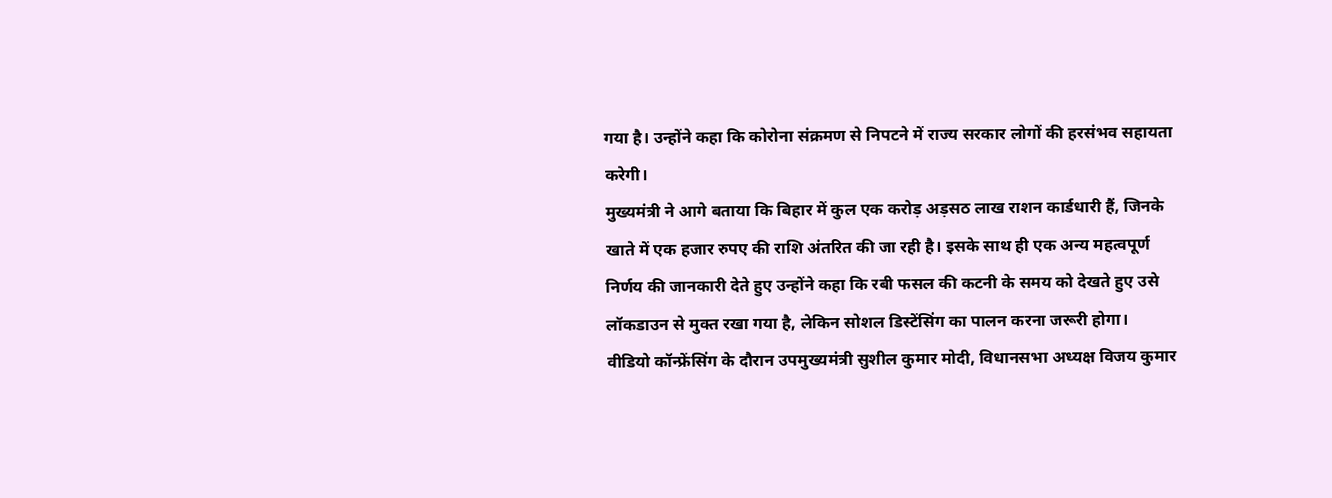गया है। उन्होंने कहा कि कोरोना संक्रमण से निपटने में राज्य सरकार लोगों की हरसंभव सहायता करेगी।
मुख्यमंत्री ने आगे बताया कि बिहार में कुल एक करोड़ अड़सठ लाख राशन कार्डधारी हैं, जिनके खाते में एक हजार रुपए की राशि अंतरित की जा रही है। इसके साथ ही एक अन्य महत्वपूर्ण निर्णय की जानकारी देते हुए उन्होंने कहा कि रबी फसल की कटनी के समय को देखते हुए उसे लॉकडाउन से मुक्त रखा गया है, लेकिन सोशल डिस्टेंसिंग का पालन करना जरूरी होगा।
वीडियो कॉन्फ्रेंसिंग के दौरान उपमुख्यमंत्री सुशील कुमार मोदी, विधानसभा अध्यक्ष विजय कुमार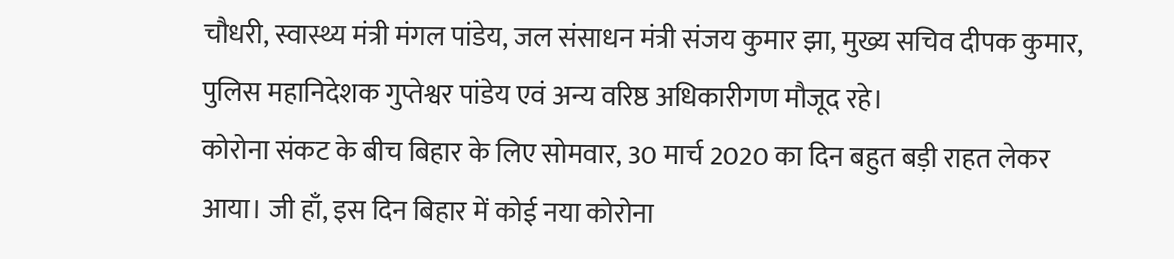चौधरी, स्वास्थ्य मंत्री मंगल पांडेय, जल संसाधन मंत्री संजय कुमार झा, मुख्य सचिव दीपक कुमार, पुलिस महानिदेशक गुप्तेश्वर पांडेय एवं अन्य वरिष्ठ अधिकारीगण मौजूद रहे।
कोरोना संकट के बीच बिहार के लिए सोमवार, 30 मार्च 2020 का दिन बहुत बड़ी राहत लेकर आया। जी हाँ, इस दिन बिहार में कोई नया कोरोना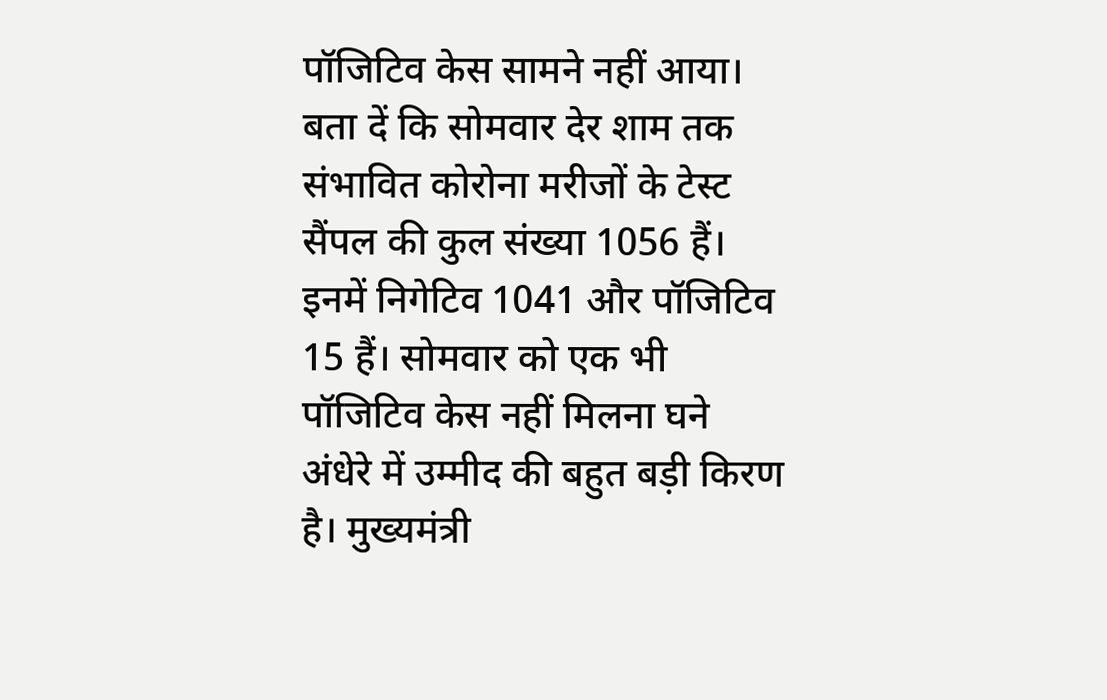पॉजिटिव केस सामने नहीं आया। बता दें कि सोमवार देर शाम तक संभावित कोरोना मरीजों के टेस्ट सैंपल की कुल संख्या 1056 हैं। इनमें निगेटिव 1041 और पॉजिटिव 15 हैं। सोमवार को एक भी पॉजिटिव केस नहीं मिलना घने अंधेरे में उम्मीद की बहुत बड़ी किरण है। मुख्यमंत्री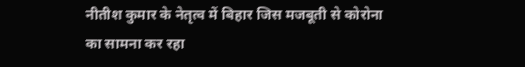नीतीश कुमार के नेतृत्व में बिहार जिस मजबूती से कोरोना का सामना कर रहा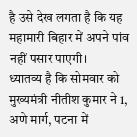है उसे देख लगता है कि यह महामारी बिहार में अपने पांव नहीं पसार पाएगी।
ध्यातव्य है कि सोमवार को मुख्यमंत्री नीतीश कुमार ने 1, अणे मार्ग, पटना में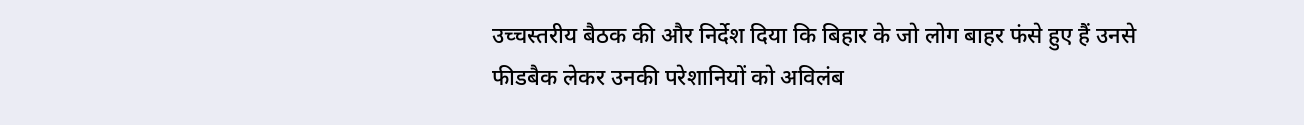उच्चस्तरीय बैठक की और निर्देश दिया कि बिहार के जो लोग बाहर फंसे हुए हैं उनसे फीडबैक लेकर उनकी परेशानियों को अविलंब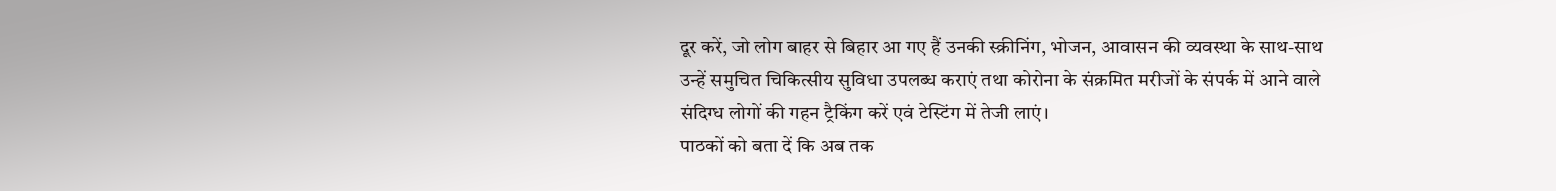दूर करें, जो लोग बाहर से बिहार आ गए हैं उनकी स्क्रीनिंग, भोजन, आवासन की व्यवस्था के साथ-साथ उन्हें समुचित चिकित्सीय सुविधा उपलब्ध कराएं तथा कोरोना के संक्रमित मरीजों के संपर्क में आने वाले संदिग्ध लोगों की गहन ट्रैकिंग करें एवं टेस्टिंग में तेजी लाएं।
पाठकों को बता दें कि अब तक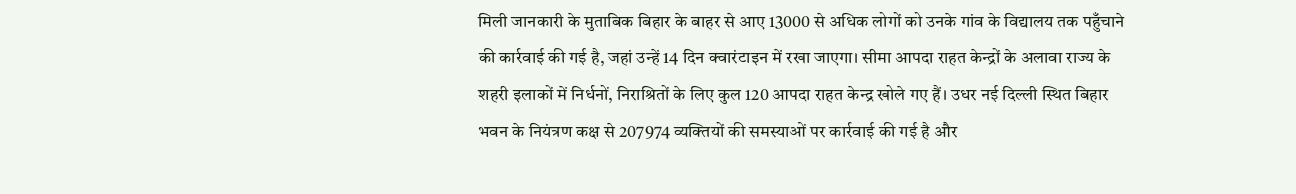मिली जानकारी के मुताबिक बिहार के बाहर से आए 13000 से अधिक लोगों को उनके गांव के विद्यालय तक पहुँचाने की कार्रवाई की गई है, जहां उन्हें 14 दिन क्वारंटाइन में रखा जाएगा। सीमा आपदा राहत केन्द्रों के अलावा राज्य के शहरी इलाकों में निर्धनों, निराश्रितों के लिए कुल 120 आपदा राहत केन्द्र खोले गए हैं। उधर नई दिल्ली स्थित बिहार भवन के नियंत्रण कक्ष से 207974 व्यक्तियों की समस्याओं पर कार्रवाई की गई है और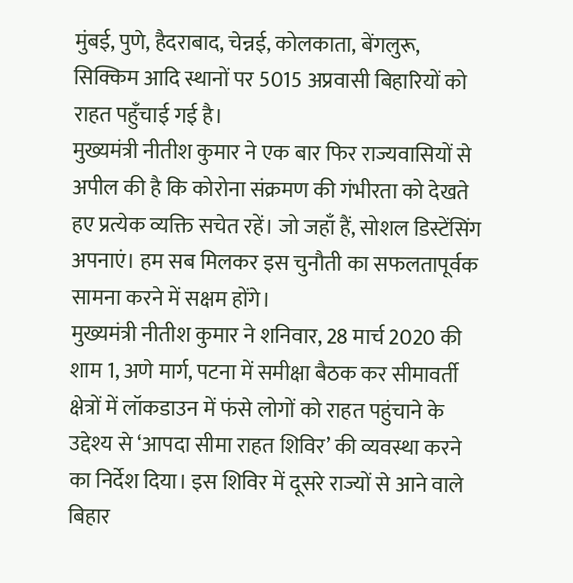मुंबई, पुणे, हैदराबाद, चेन्नई, कोलकाता, बेंगलुरू, सिक्किम आदि स्थानों पर 5015 अप्रवासी बिहारियों को राहत पहुँचाई गई है।
मुख्यमंत्री नीतीश कुमार ने एक बार फिर राज्यवासियों से अपील की है कि कोरोना संक्रमण की गंभीरता को देखते हए प्रत्येक व्यक्ति सचेत रहें। जो जहाँ हैं, सोशल डिस्टेंसिंग अपनाएं। हम सब मिलकर इस चुनौती का सफलतापूर्वक सामना करने में सक्षम होंगे।
मुख्यमंत्री नीतीश कुमार ने शनिवार, 28 मार्च 2020 की शाम 1, अणे मार्ग, पटना में समीक्षा बैठक कर सीमावर्ती क्षेत्रों में लॉकडाउन में फंसे लोगों को राहत पहुंचाने के उद्देश्य से ‘आपदा सीमा राहत शिविर’ की व्यवस्था करने का निर्देश दिया। इस शिविर में दूसरे राज्यों से आने वाले बिहार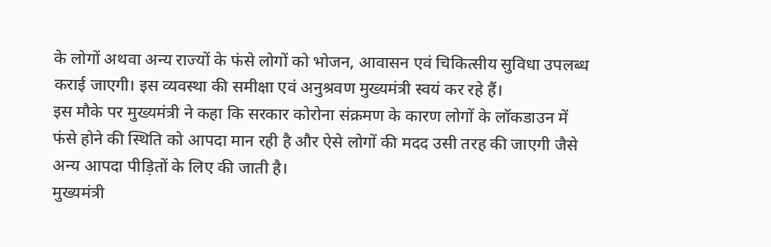के लोगों अथवा अन्य राज्यों के फंसे लोगों को भोजन, आवासन एवं चिकित्सीय सुविधा उपलब्ध कराई जाएगी। इस व्यवस्था की समीक्षा एवं अनुश्रवण मुख्यमंत्री स्वयं कर रहे हैं।
इस मौके पर मुख्यमंत्री ने कहा कि सरकार कोरोना संक्रमण के कारण लोगों के लॉकडाउन में फंसे होने की स्थिति को आपदा मान रही है और ऐसे लोगों की मदद उसी तरह की जाएगी जैसे अन्य आपदा पीड़ितों के लिए की जाती है।
मुख्यमंत्री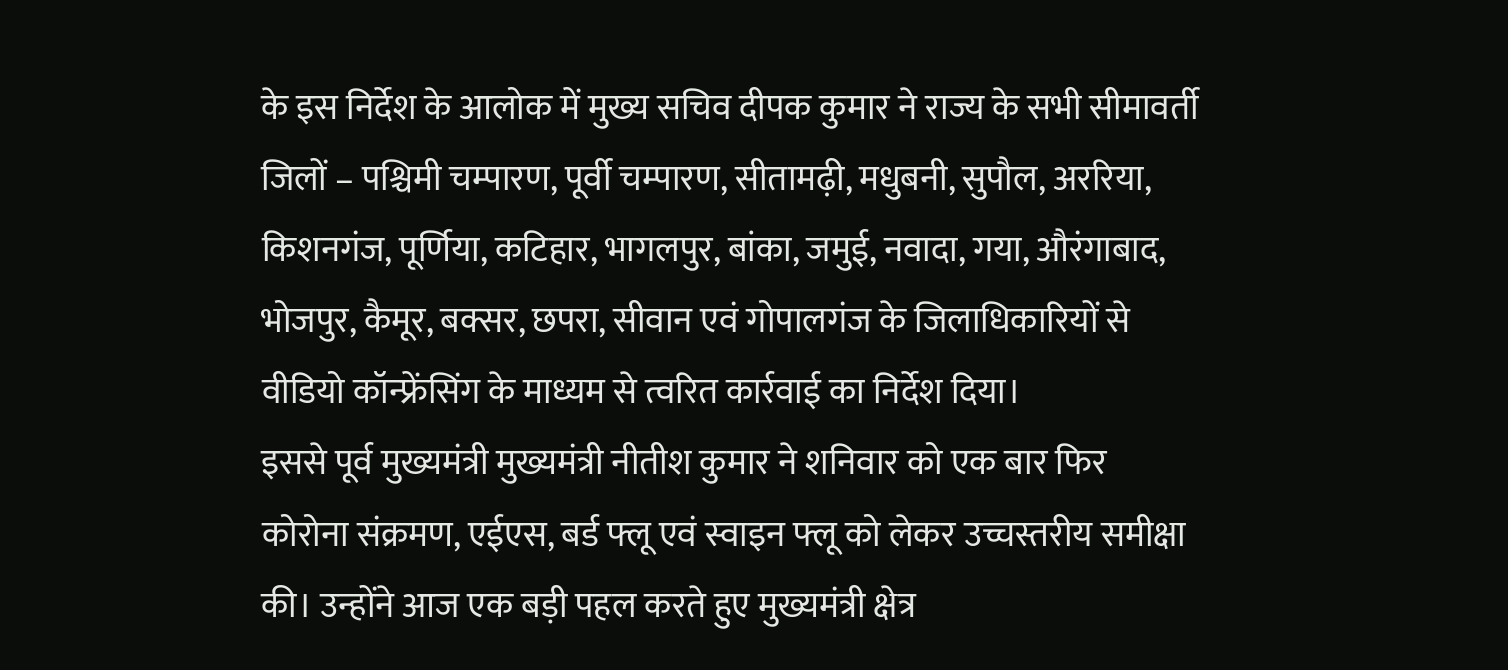के इस निर्देश के आलोक में मुख्य सचिव दीपक कुमार ने राज्य के सभी सीमावर्ती जिलों – पश्चिमी चम्पारण, पूर्वी चम्पारण, सीतामढ़ी, मधुबनी, सुपौल, अररिया, किशनगंज, पूर्णिया, कटिहार, भागलपुर, बांका, जमुई, नवादा, गया, औरंगाबाद, भोजपुर, कैमूर, बक्सर, छपरा, सीवान एवं गोपालगंज के जिलाधिकारियों से वीडियो कॉन्फ्रेंसिंग के माध्यम से त्वरित कार्रवाई का निर्देश दिया।
इससे पूर्व मुख्यमंत्री मुख्यमंत्री नीतीश कुमार ने शनिवार को एक बार फिर कोरोना संक्रमण, एईएस, बर्ड फ्लू एवं स्वाइन फ्लू को लेकर उच्चस्तरीय समीक्षा की। उन्होंने आज एक बड़ी पहल करते हुए मुख्यमंत्री क्षेत्र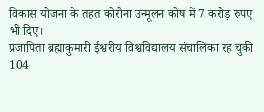विकास योजना के तहत कोरोना उन्मूलन कोष में 7 करोड़ रुपए भी दिए।
प्रजापिता ब्रह्माकुमारी ईश्वरीय विश्वविद्यालय संचालिका रह चुकी 104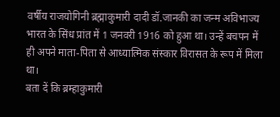वर्षीय राजयोगिनी ब्रह्माकुमारी दादी डॉ.जानकी का जन्म अविभाज्य भारत के सिंध प्रांत में 1 जनवरी 1916 को हुआ था। उन्हें बचपन में ही अपने माता-पिता से आध्यात्मिक संस्कार विरासत के रूप में मिला था।
बता दें कि ब्रम्हाकुमारी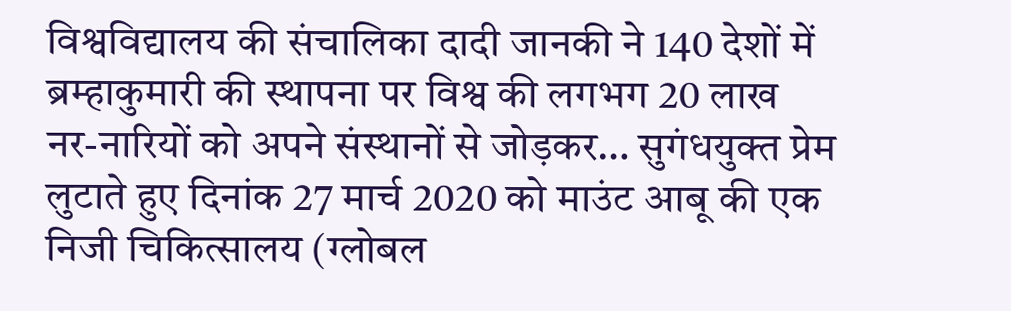विश्वविद्यालय की संचालिका दादी जानकी ने 140 देशों में ब्रम्हाकुमारी की स्थापना पर विश्व की लगभग 20 लाख नर-नारियों को अपने संस्थानों से जोड़कर… सुगंधयुक्त प्रेम लुटाते हुए दिनांक 27 मार्च 2020 को माउंट आबू की एक निजी चिकित्सालय (ग्लोबल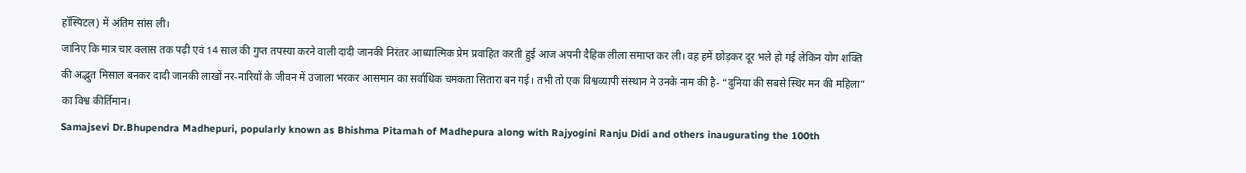हॉस्पिटल) में अंतिम सांस ली।
जानिए कि मात्र चार क्लास तक पढ़ी एवं 14 साल की गुप्त तपस्या करने वाली दादी जानकी निरंतर आध्यात्मिक प्रेम प्रवाहित करती हुई आज अपनी दैहिक लीला समाप्त कर ली। वह हमें छोड़कर दूर भले हो गई लेकिन योग शक्ति की अद्भुत मिसाल बनकर दादी जानकी लाखों नर-नारियों के जीवन में उजाला भरकर आसमान का सर्वाधिक चमकता सितारा बन गई। तभी तो एक विश्वव्यापी संस्थान ने उनके नाम की है- “दुनिया की सबसे स्थिर मन की महिला” का विश्व कीर्तिमान।
Samajsevi Dr.Bhupendra Madhepuri, popularly known as Bhishma Pitamah of Madhepura along with Rajyogini Ranju Didi and others inaugurating the 100th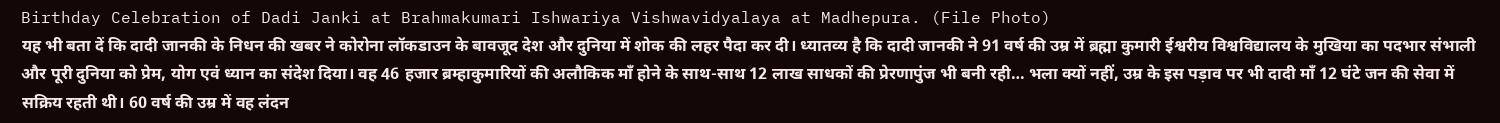Birthday Celebration of Dadi Janki at Brahmakumari Ishwariya Vishwavidyalaya at Madhepura. (File Photo)
यह भी बता दें कि दादी जानकी के निधन की खबर ने कोरोना लॉकडाउन के बावजूद देश और दुनिया में शोक की लहर पैदा कर दी। ध्यातव्य है कि दादी जानकी ने 91 वर्ष की उम्र में ब्रह्मा कुमारी ईश्वरीय विश्वविद्यालय के मुखिया का पदभार संभाली और पूरी दुनिया को प्रेम, योग एवं ध्यान का संदेश दिया। वह 46 हजार ब्रम्हाकुमारियों की अलौकिक माँ होने के साथ-साथ 12 लाख साधकों की प्रेरणापुंज भी बनी रही… भला क्यों नहीं, उम्र के इस पड़ाव पर भी दादी माँ 12 घंटे जन की सेवा में सक्रिय रहती थी। 60 वर्ष की उम्र में वह लंदन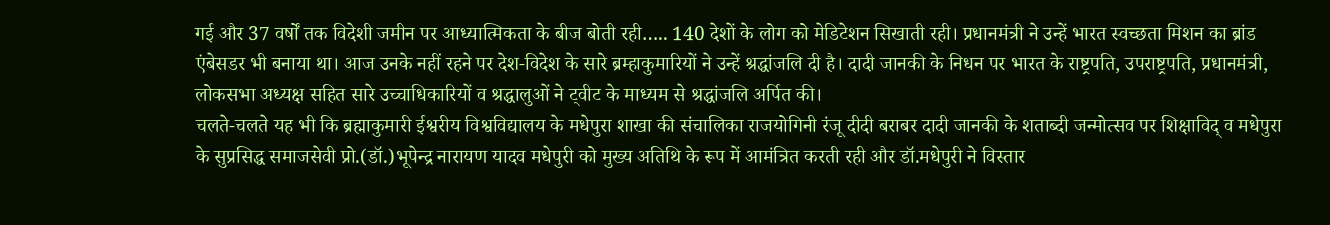गई और 37 वर्षों तक विदेशी जमीन पर आध्यात्मिकता के बीज बोती रही….. 140 देशों के लोग को मेडिटेशन सिखाती रही। प्रधानमंत्री ने उन्हें भारत स्वच्छता मिशन का ब्रांड एंबेसडर भी बनाया था। आज उनके नहीं रहने पर देश-विदेश के सारे ब्रम्हाकुमारियों ने उन्हें श्रद्धांजलि दी है। दादी जानकी के निधन पर भारत के राष्ट्रपति, उपराष्ट्रपति, प्रधानमंत्री, लोकसभा अध्यक्ष सहित सारे उच्चाधिकारियों व श्रद्धालुओं ने ट्वीट के माध्यम से श्रद्धांजलि अर्पित की।
चलते-चलते यह भी कि ब्रह्माकुमारी ईश्वरीय विश्वविद्यालय के मधेपुरा शाखा की संचालिका राजयोगिनी रंजू दीदी बराबर दादी जानकी के शताब्दी जन्मोत्सव पर शिक्षाविद् व मधेपुरा के सुप्रसिद्ध समाजसेवी प्रो.(डॉ.)भूपेन्द्र नारायण यादव मधेपुरी को मुख्य अतिथि के रूप में आमंत्रित करती रही और डॉ.मधेपुरी ने विस्तार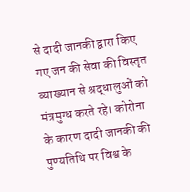से दादी जानकी द्वारा किए गए जन की सेवा की विस्तृत व्याख्यान से श्रद्धालुओं को मंत्रमुग्ध करते रहे। कोरोना के कारण दादी जानकी की पुण्यतिथि पर विश्व के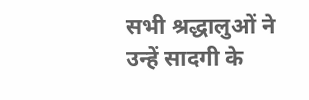सभी श्रद्धालुओं ने उन्हें सादगी के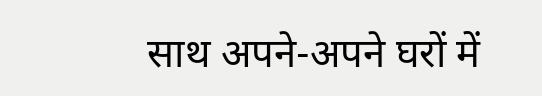साथ अपने-अपने घरों में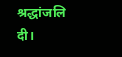श्रद्धांजलि दी।